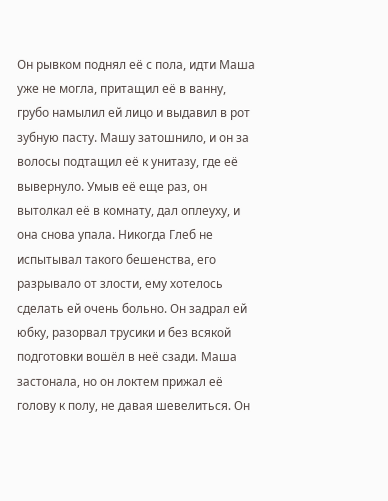Он рывком поднял её с пола, идти Маша уже не могла, притащил её в ванну, грубо намылил ей лицо и выдавил в рот зубную пасту. Машу затошнило, и он за волосы подтащил её к унитазу, где её вывернуло. Умыв её еще раз, он вытолкал её в комнату, дал оплеуху, и она снова упала. Никогда Глеб не испытывал такого бешенства, его разрывало от злости, ему хотелось сделать ей очень больно. Он задрал ей юбку, разорвал трусики и без всякой подготовки вошёл в неё сзади. Маша застонала, но он локтем прижал её голову к полу, не давая шевелиться. Он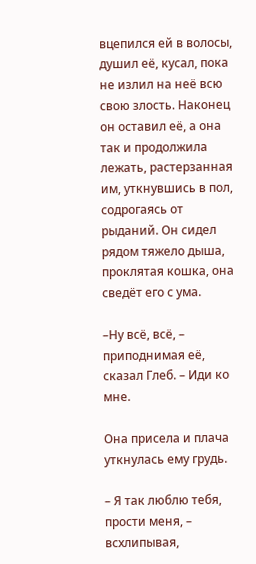вцепился ей в волосы, душил её, кусал, пока не излил на неё всю свою злость. Наконец он оставил её, а она так и продолжила лежать, растерзанная им, уткнувшись в пол, содрогаясь от рыданий. Он сидел рядом тяжело дыша, проклятая кошка, она сведёт его с ума.

–Ну всё, всё, – приподнимая её, сказал Глеб. – Иди ко мне.

Она присела и плача уткнулась ему грудь.

– Я так люблю тебя, прости меня, – всхлипывая,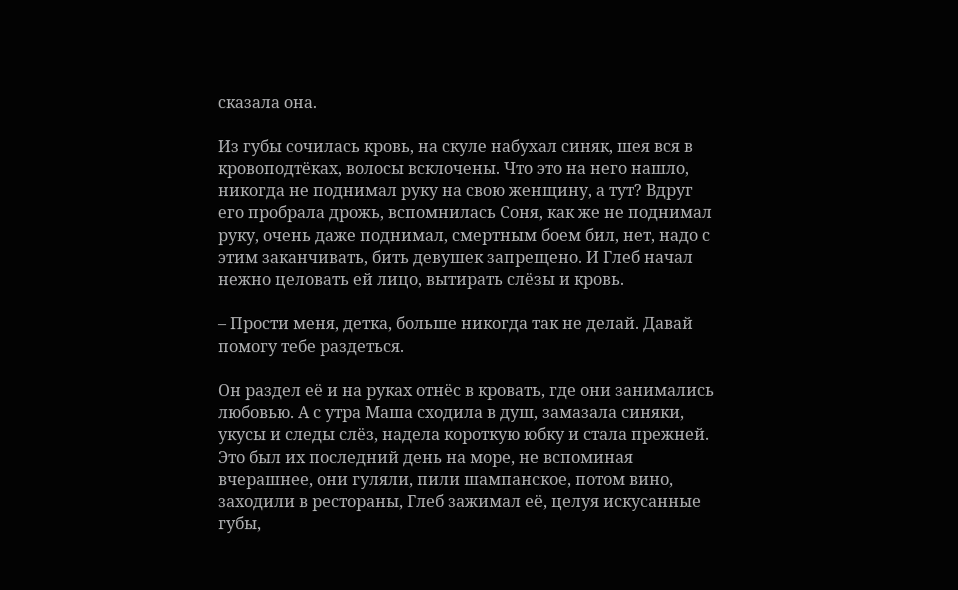сказала она.

Из губы сочилась кровь, на скуле набухал синяк, шея вся в кровоподтёках, волосы всклочены. Что это на него нашло, никогда не поднимал руку на свою женщину, а тут? Вдруг его пробрала дрожь, вспомнилась Соня, как же не поднимал руку, очень даже поднимал, смертным боем бил, нет, надо с этим заканчивать, бить девушек запрещено. И Глеб начал нежно целовать ей лицо, вытирать слёзы и кровь.

– Прости меня, детка, больше никогда так не делай. Давай помогу тебе раздеться.

Он раздел её и на руках отнёс в кровать, где они занимались любовью. А с утра Маша сходила в душ, замазала синяки, укусы и следы слёз, надела короткую юбку и стала прежней. Это был их последний день на море, не вспоминая вчерашнее, они гуляли, пили шампанское, потом вино, заходили в рестораны, Глеб зажимал её, целуя искусанные губы,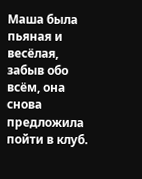Маша была пьяная и весёлая, забыв обо всём, она снова предложила пойти в клуб.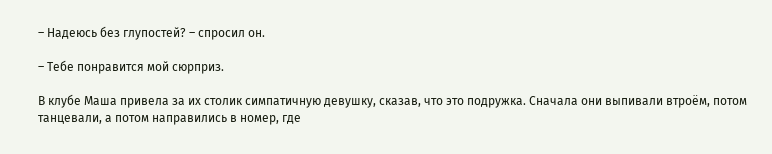– Надеюсь без глупостей? – спросил он.

– Тебе понравится мой сюрприз.

В клубе Маша привела за их столик симпатичную девушку, сказав, что это подружка. Сначала они выпивали втроём, потом танцевали, а потом направились в номер, где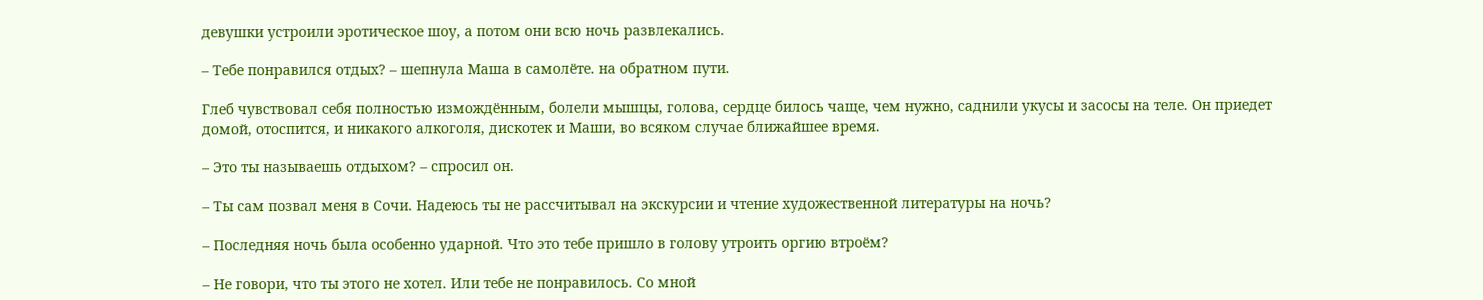девушки устроили эротическое шоу, а потом они всю ночь развлекались.

– Тебе понравился отдых? – шепнула Маша в самолёте. на обратном пути.

Глеб чувствовал себя полностью измождённым, болели мышцы, голова, сердце билось чаще, чем нужно, саднили укусы и засосы на теле. Он приедет домой, отоспится, и никакого алкоголя, дискотек и Маши, во всяком случае ближайшее время.

– Это ты называешь отдыхом? – спросил он.

– Ты сам позвал меня в Сочи. Надеюсь ты не рассчитывал на экскурсии и чтение художественной литературы на ночь?

– Последняя ночь была особенно ударной. Что это тебе пришло в голову утроить оргию втроём?

– Не говори, что ты этого не хотел. Или тебе не понравилось. Со мной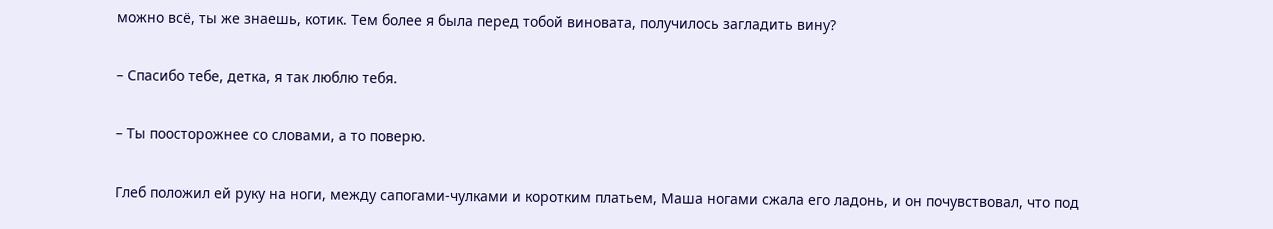можно всё, ты же знаешь, котик. Тем более я была перед тобой виновата, получилось загладить вину?

– Спасибо тебе, детка, я так люблю тебя.

– Ты поосторожнее со словами, а то поверю.

Глеб положил ей руку на ноги, между сапогами-чулками и коротким платьем, Маша ногами сжала его ладонь, и он почувствовал, что под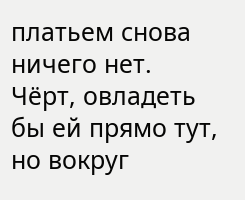платьем снова ничего нет. Чёрт, овладеть бы ей прямо тут, но вокруг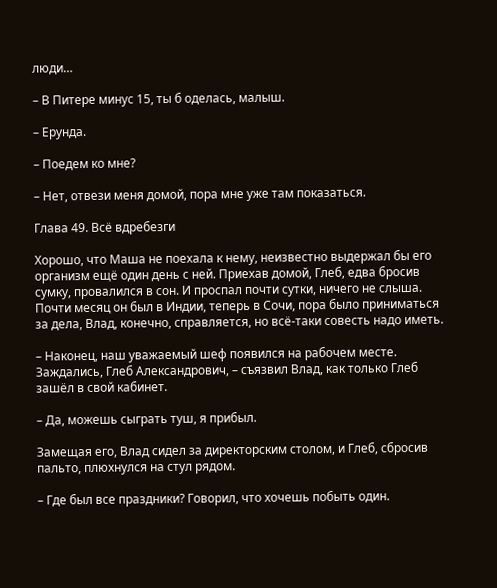люди…

– В Питере минус 15, ты б оделась, малыш.

– Ерунда.

– Поедем ко мне?

– Нет, отвези меня домой, пора мне уже там показаться.

Глава 49. Всё вдребезги

Хорошо, что Маша не поехала к нему, неизвестно выдержал бы его организм ещё один день с ней. Приехав домой, Глеб, едва бросив сумку, провалился в сон. И проспал почти сутки, ничего не слыша. Почти месяц он был в Индии, теперь в Сочи, пора было приниматься за дела, Влад, конечно, справляется, но всё-таки совесть надо иметь.

– Наконец, наш уважаемый шеф появился на рабочем месте. Заждались, Глеб Александрович, – съязвил Влад, как только Глеб зашёл в свой кабинет.

– Да, можешь сыграть туш, я прибыл.

Замещая его, Влад сидел за директорским столом, и Глеб, сбросив пальто, плюхнулся на стул рядом.

– Где был все праздники? Говорил, что хочешь побыть один.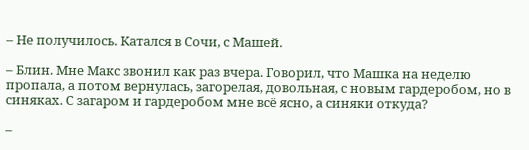– Не получилось. Катался в Сочи, с Машей.

– Блин. Мне Макс звонил как раз вчера. Говорил, что Машка на неделю пропала, а потом вернулась, загорелая, довольная, с новым гардеробом, но в синяках. С загаром и гардеробом мне всё ясно, а синяки откуда?

–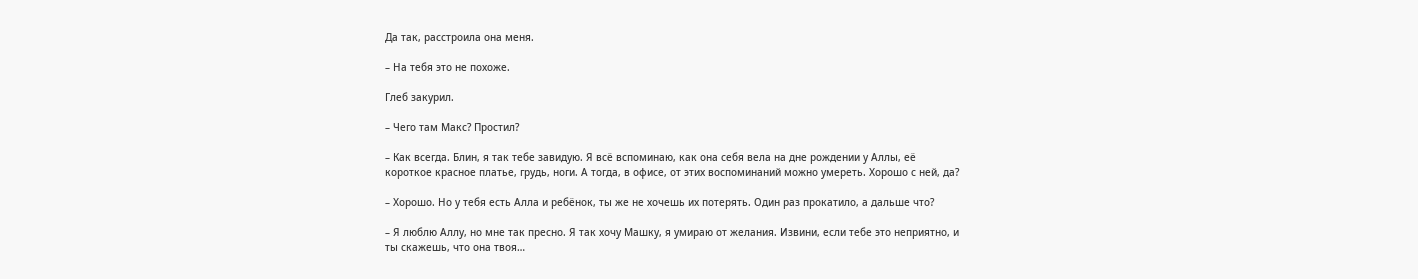Да так, расстроила она меня.

– На тебя это не похоже.

Глеб закурил.

– Чего там Макс? Простил?

– Как всегда. Блин, я так тебе завидую. Я всё вспоминаю, как она себя вела на дне рождении у Аллы, её короткое красное платье, грудь, ноги. А тогда, в офисе, от этих воспоминаний можно умереть. Хорошо с ней, да?

– Хорошо. Но у тебя есть Алла и ребёнок, ты же не хочешь их потерять. Один раз прокатило, а дальше что?

– Я люблю Аллу, но мне так пресно. Я так хочу Машку, я умираю от желания. Извини, если тебе это неприятно, и ты скажешь, что она твоя…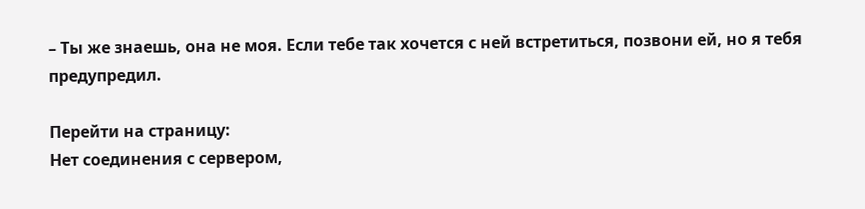– Ты же знаешь, она не моя. Если тебе так хочется с ней встретиться, позвони ей, но я тебя предупредил.

Перейти на страницу:
Нет соединения с сервером,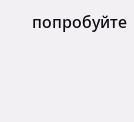попробуйте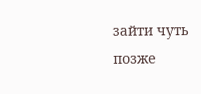зайти чуть позже